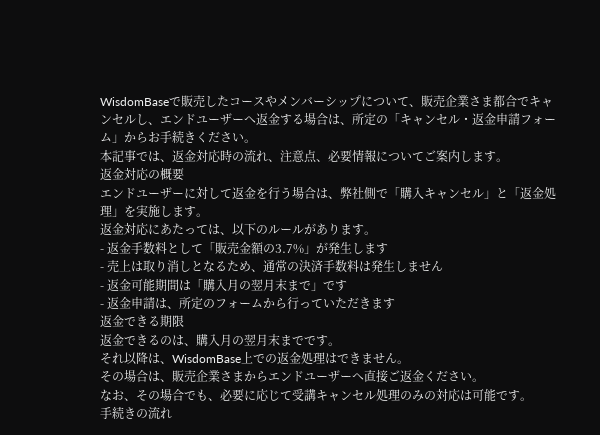WisdomBaseで販売したコースやメンバーシップについて、販売企業さま都合でキャンセルし、エンドユーザーへ返金する場合は、所定の「キャンセル・返金申請フォーム」からお手続きください。
本記事では、返金対応時の流れ、注意点、必要情報についてご案内します。
返金対応の概要
エンドユーザーに対して返金を行う場合は、弊社側で「購入キャンセル」と「返金処理」を実施します。
返金対応にあたっては、以下のルールがあります。
- 返金手数料として「販売金額の3.7%」が発生します
- 売上は取り消しとなるため、通常の決済手数料は発生しません
- 返金可能期間は「購入月の翌月末まで」です
- 返金申請は、所定のフォームから行っていただきます
返金できる期限
返金できるのは、購入月の翌月末までです。
それ以降は、WisdomBase上での返金処理はできません。
その場合は、販売企業さまからエンドユーザーへ直接ご返金ください。
なお、その場合でも、必要に応じて受講キャンセル処理のみの対応は可能です。
手続きの流れ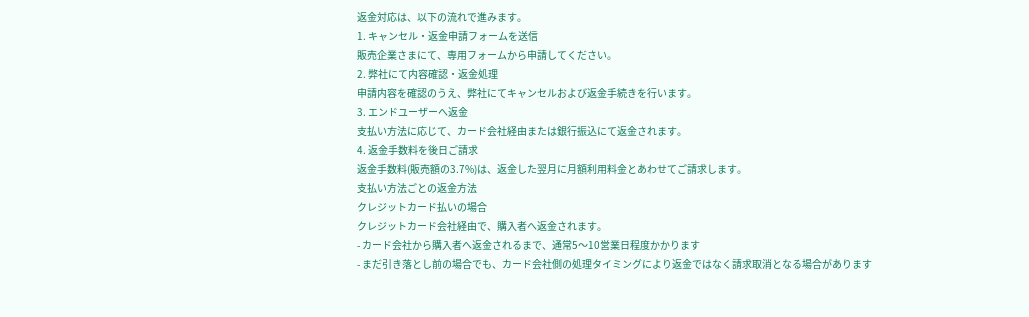返金対応は、以下の流れで進みます。
1. キャンセル・返金申請フォームを送信
販売企業さまにて、専用フォームから申請してください。
2. 弊社にて内容確認・返金処理
申請内容を確認のうえ、弊社にてキャンセルおよび返金手続きを行います。
3. エンドユーザーへ返金
支払い方法に応じて、カード会社経由または銀行振込にて返金されます。
4. 返金手数料を後日ご請求
返金手数料(販売額の3.7%)は、返金した翌月に月額利用料金とあわせてご請求します。
支払い方法ごとの返金方法
クレジットカード払いの場合
クレジットカード会社経由で、購入者へ返金されます。
- カード会社から購入者へ返金されるまで、通常5〜10営業日程度かかります
- まだ引き落とし前の場合でも、カード会社側の処理タイミングにより返金ではなく請求取消となる場合があります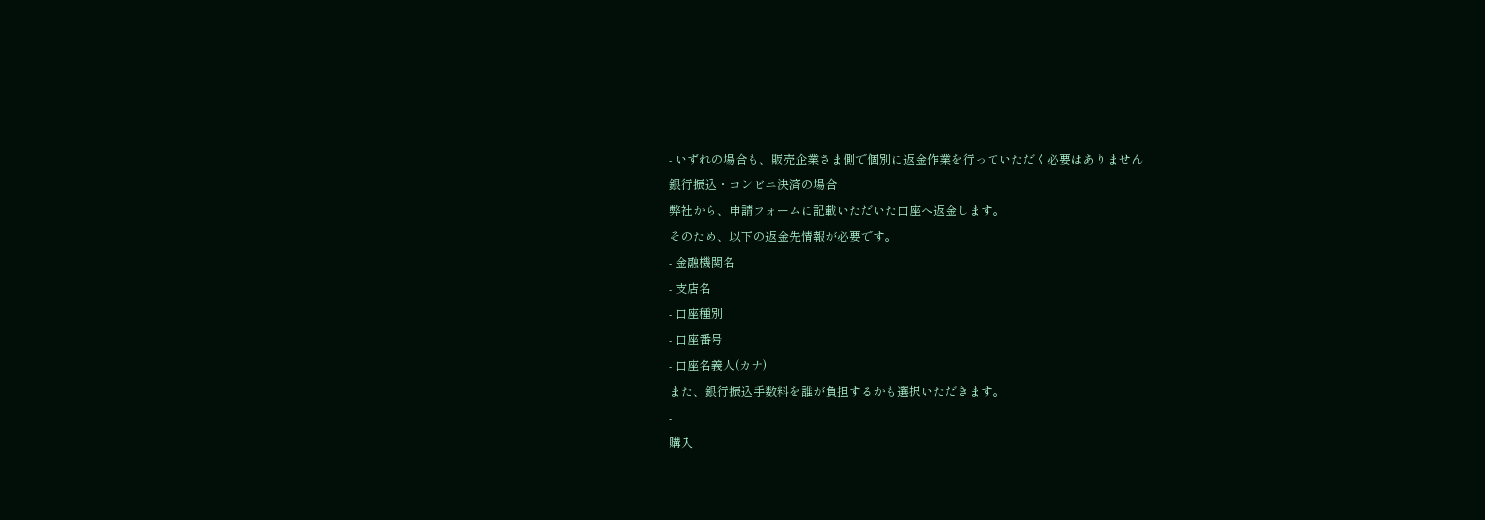- いずれの場合も、販売企業さま側で個別に返金作業を行っていただく必要はありません
銀行振込・コンビニ決済の場合
弊社から、申請フォームに記載いただいた口座へ返金します。
そのため、以下の返金先情報が必要です。
- 金融機関名
- 支店名
- 口座種別
- 口座番号
- 口座名義人(カナ)
また、銀行振込手数料を誰が負担するかも選択いただきます。
-
購入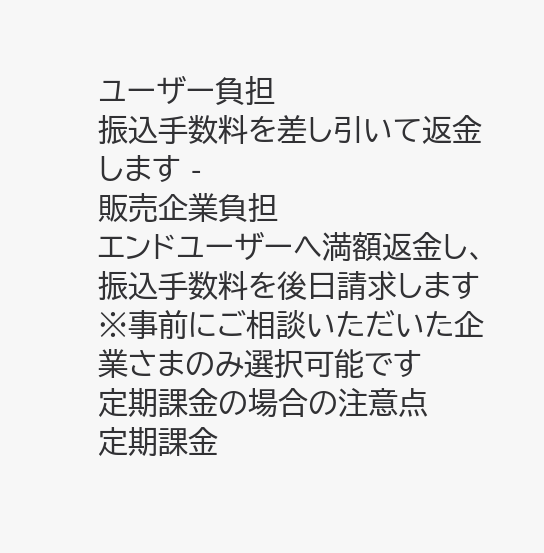ユーザー負担
振込手数料を差し引いて返金します -
販売企業負担
エンドユーザーへ満額返金し、振込手数料を後日請求します
※事前にご相談いただいた企業さまのみ選択可能です
定期課金の場合の注意点
定期課金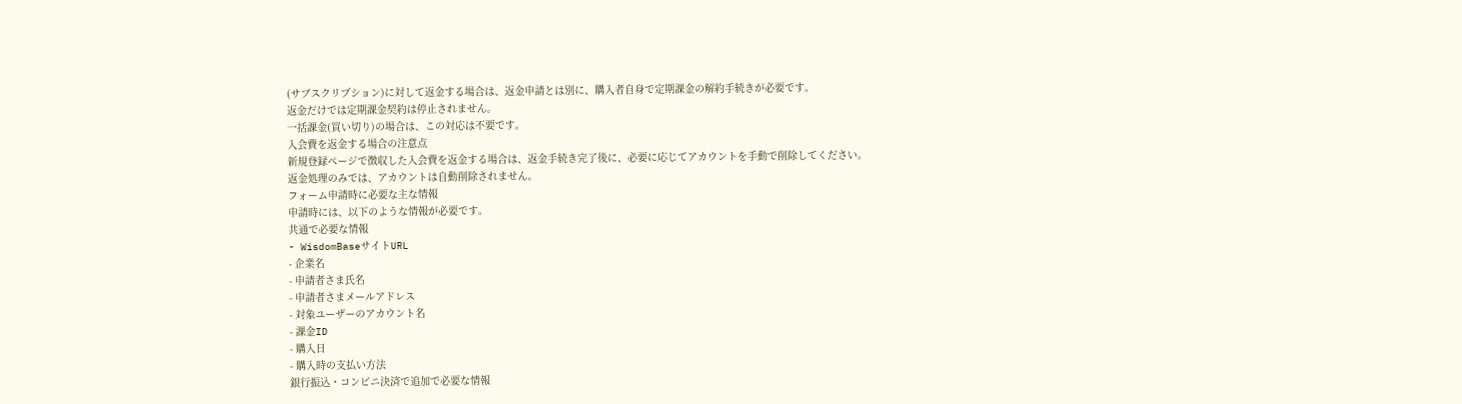(サブスクリプション)に対して返金する場合は、返金申請とは別に、購入者自身で定期課金の解約手続きが必要です。
返金だけでは定期課金契約は停止されません。
一括課金(買い切り)の場合は、この対応は不要です。
入会費を返金する場合の注意点
新規登録ページで徴収した入会費を返金する場合は、返金手続き完了後に、必要に応じてアカウントを手動で削除してください。
返金処理のみでは、アカウントは自動削除されません。
フォーム申請時に必要な主な情報
申請時には、以下のような情報が必要です。
共通で必要な情報
- WisdomBaseサイトURL
- 企業名
- 申請者さま氏名
- 申請者さまメールアドレス
- 対象ユーザーのアカウント名
- 課金ID
- 購入日
- 購入時の支払い方法
銀行振込・コンビニ決済で追加で必要な情報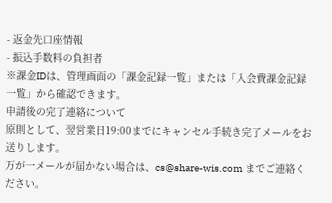- 返金先口座情報
- 振込手数料の負担者
※課金IDは、管理画面の「課金記録一覧」または「入会費課金記録一覧」から確認できます。
申請後の完了連絡について
原則として、翌営業日19:00までにキャンセル手続き完了メールをお送りします。
万が一メールが届かない場合は、cs@share-wis.com までご連絡ください。